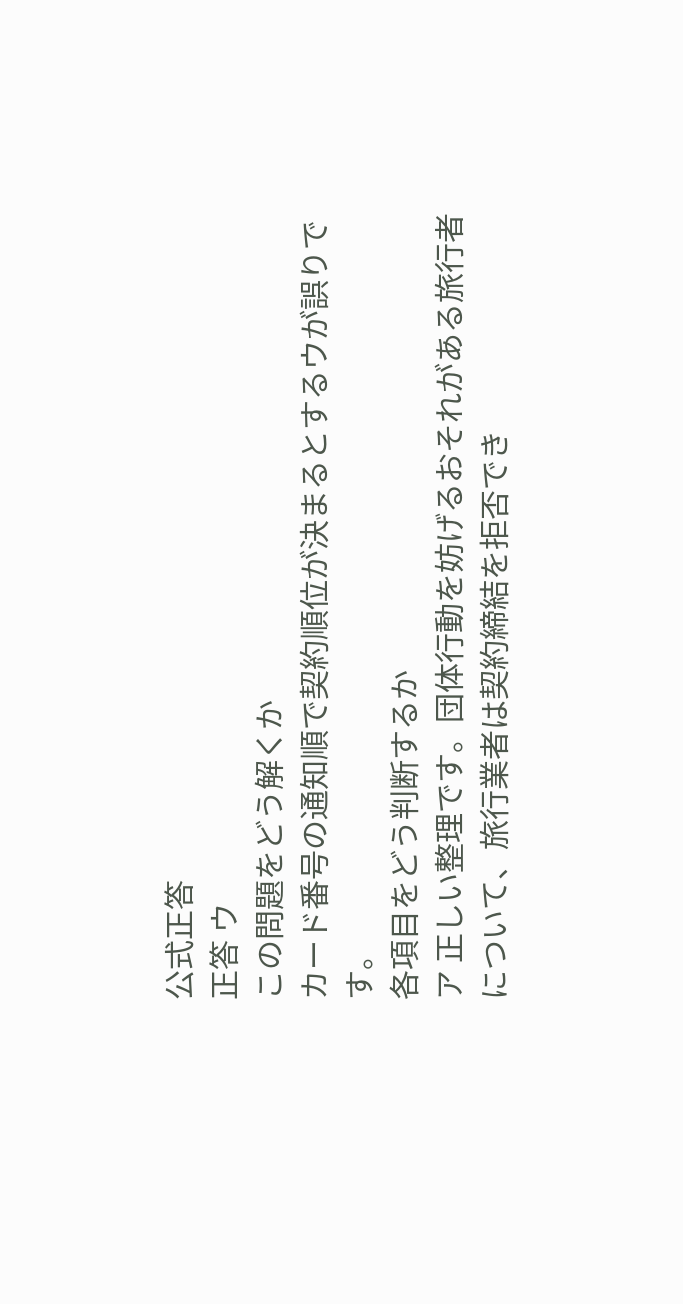公式正答
正答 ウ
この問題をどう解くか
カード番号の通知順で契約順位が決まるとするウが誤りです。
各項目をどう判断するか
ア 正しい整理です。団体行動を妨げるおそれがある旅行者について、旅行業者は契約締結を拒否でき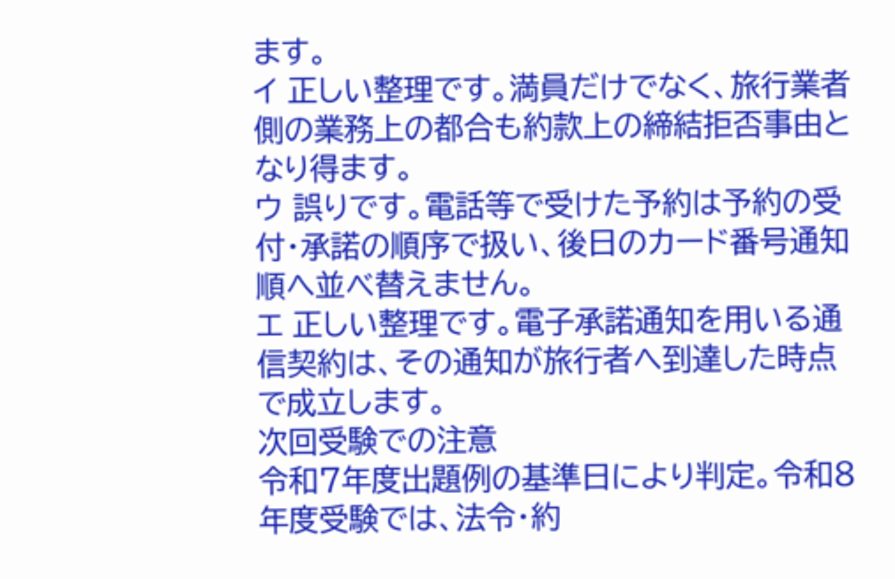ます。
イ 正しい整理です。満員だけでなく、旅行業者側の業務上の都合も約款上の締結拒否事由となり得ます。
ウ 誤りです。電話等で受けた予約は予約の受付・承諾の順序で扱い、後日のカード番号通知順へ並べ替えません。
エ 正しい整理です。電子承諾通知を用いる通信契約は、その通知が旅行者へ到達した時点で成立します。
次回受験での注意
令和7年度出題例の基準日により判定。令和8年度受験では、法令・約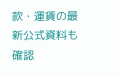款・運賃の最新公式資料も確認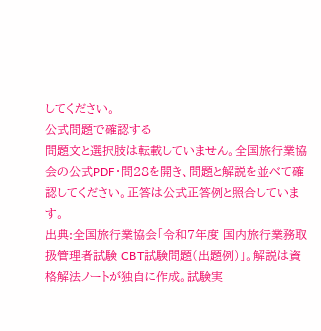してください。
公式問題で確認する
問題文と選択肢は転載していません。全国旅行業協会の公式PDF・問28を開き、問題と解説を並べて確認してください。正答は公式正答例と照合しています。
出典:全国旅行業協会「令和7年度 国内旅行業務取扱管理者試験 CBT試験問題(出題例)」。解説は資格解法ノートが独自に作成。試験実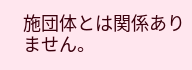施団体とは関係ありません。